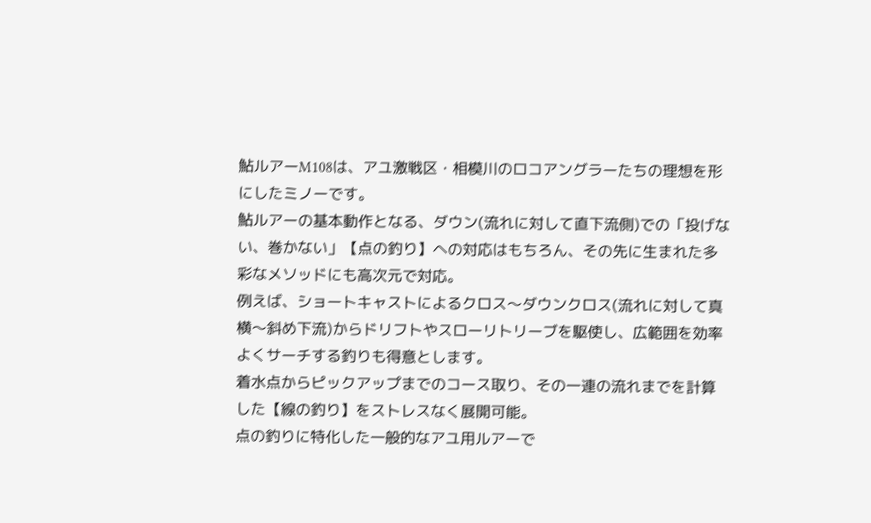鮎ルアーM108は、アユ激戦区・相模川のロコアングラーたちの理想を形にしたミノーです。
鮎ルアーの基本動作となる、ダウン(流れに対して直下流側)での「投げない、巻かない」【点の釣り】への対応はもちろん、その先に生まれた多彩なメソッドにも高次元で対応。
例えば、ショートキャストによるクロス〜ダウンクロス(流れに対して真横〜斜め下流)からドリフトやスローリトリーブを駆使し、広範囲を効率よくサーチする釣りも得意とします。
着水点からピックアップまでのコース取り、その一連の流れまでを計算した【線の釣り】をストレスなく展開可能。
点の釣りに特化した一般的なアユ用ルアーで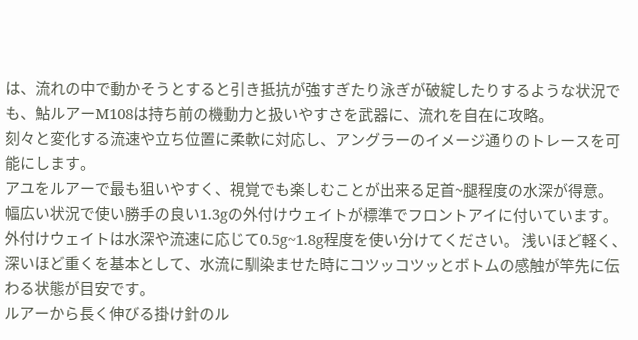は、流れの中で動かそうとすると引き抵抗が強すぎたり泳ぎが破綻したりするような状況でも、鮎ルアーM108は持ち前の機動力と扱いやすさを武器に、流れを自在に攻略。
刻々と変化する流速や立ち位置に柔軟に対応し、アングラーのイメージ通りのトレースを可能にします。
アユをルアーで最も狙いやすく、視覚でも楽しむことが出来る足首~腿程度の水深が得意。 幅広い状況で使い勝手の良い1.3gの外付けウェイトが標準でフロントアイに付いています。
外付けウェイトは水深や流速に応じて0.5g~1.8g程度を使い分けてください。 浅いほど軽く、深いほど重くを基本として、水流に馴染ませた時にコツッコツッとボトムの感触が竿先に伝わる状態が目安です。
ルアーから長く伸びる掛け針のル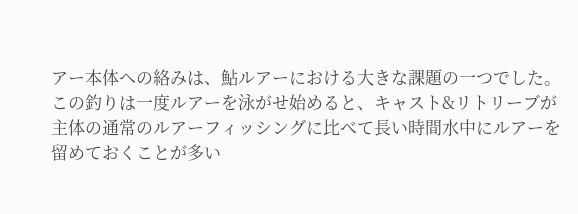アー本体への絡みは、鮎ルアーにおける大きな課題の一つでした。
この釣りは一度ルアーを泳がせ始めると、キャスト&リトリーブが主体の通常のルアーフィッシングに比べて長い時間水中にルアーを留めておくことが多い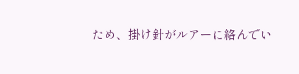ため、掛け針がルアーに絡んでい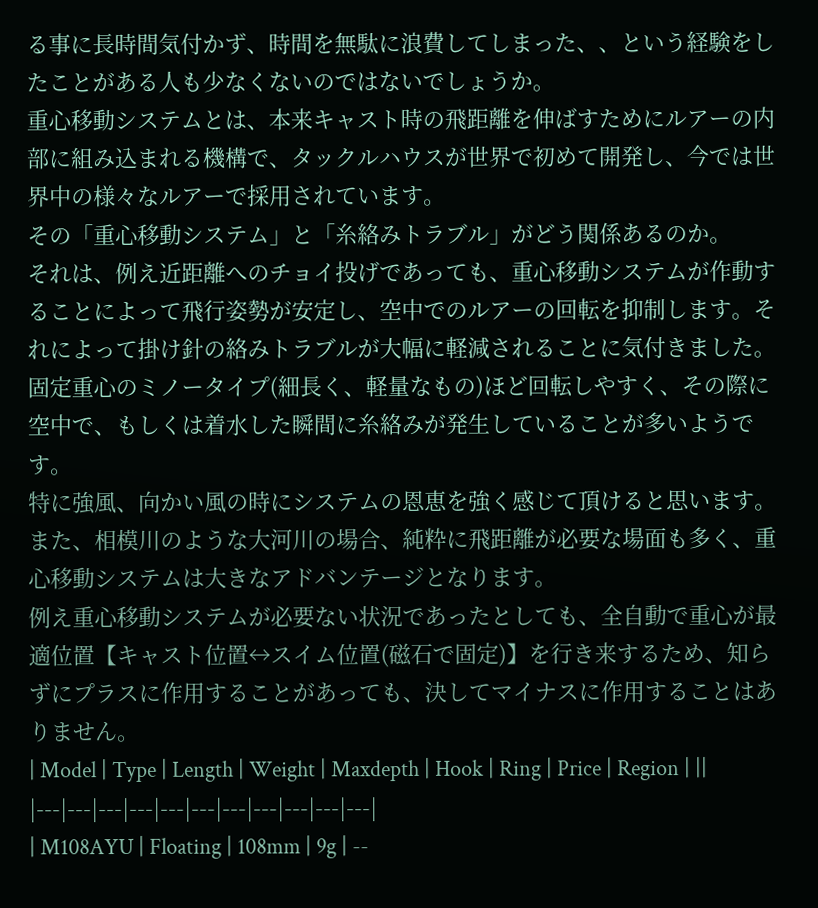る事に長時間気付かず、時間を無駄に浪費してしまった、、という経験をしたことがある人も少なくないのではないでしょうか。
重心移動システムとは、本来キャスト時の飛距離を伸ばすためにルアーの内部に組み込まれる機構で、タックルハウスが世界で初めて開発し、今では世界中の様々なルアーで採用されています。
その「重心移動システム」と「糸絡みトラブル」がどう関係あるのか。
それは、例え近距離へのチョイ投げであっても、重心移動システムが作動することによって飛行姿勢が安定し、空中でのルアーの回転を抑制します。それによって掛け針の絡みトラブルが大幅に軽減されることに気付きました。
固定重心のミノータイプ(細長く、軽量なもの)ほど回転しやすく、その際に空中で、もしくは着水した瞬間に糸絡みが発生していることが多いようです。
特に強風、向かい風の時にシステムの恩恵を強く感じて頂けると思います。 また、相模川のような大河川の場合、純粋に飛距離が必要な場面も多く、重心移動システムは大きなアドバンテージとなります。
例え重心移動システムが必要ない状況であったとしても、全自動で重心が最適位置【キャスト位置↔スイム位置(磁石で固定)】を行き来するため、知らずにプラスに作用することがあっても、決してマイナスに作用することはありません。
| Model | Type | Length | Weight | Maxdepth | Hook | Ring | Price | Region | ||
|---|---|---|---|---|---|---|---|---|---|---|
| M108AYU | Floating | 108mm | 9g | --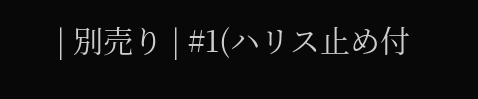| 別売り | #1(ハリス止め付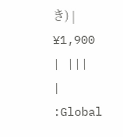き) | ¥1,900 | |||
| :Global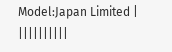Model:Japan Limited | ||||||||||